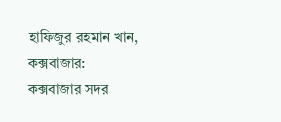হাফিজুর রহমান খান, কক্সবাজার:
কক্সবাজার সদর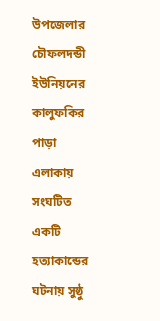উপজেলার চৌফলদন্ডী ইউনিয়নের কালুফকির পাড়া এলাকায় সংঘটিত একটি হত্যাকান্ডের ঘটনায় সুষ্ঠু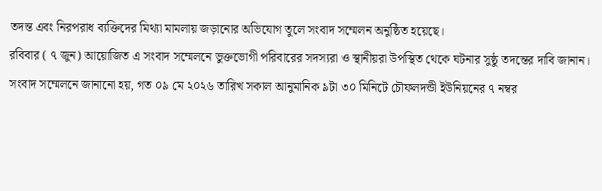তদন্ত এবং নিরপরাধ ব্যক্তিদের মিথ্যা মামলায় জড়ানোর অভিযোগ তুলে সংবাদ সম্মেলন অনুষ্ঠিত হয়েছে।
রবিবার ( ৭ জুন) আয়োজিত এ সংবাদ সম্মেলনে ভুক্তভোগী পরিবারের সদস্যরা ও স্থানীয়রা উপস্থিত থেকে ঘটনার সুষ্ঠু তদন্তের দাবি জানান।
সংবাদ সম্মেলনে জানানো হয়, গত ০৯ মে ২০২৬ তারিখ সকাল আনুমানিক ৯টা ৩০ মিনিটে চৌফলদন্ডী ইউনিয়নের ৭ নম্বর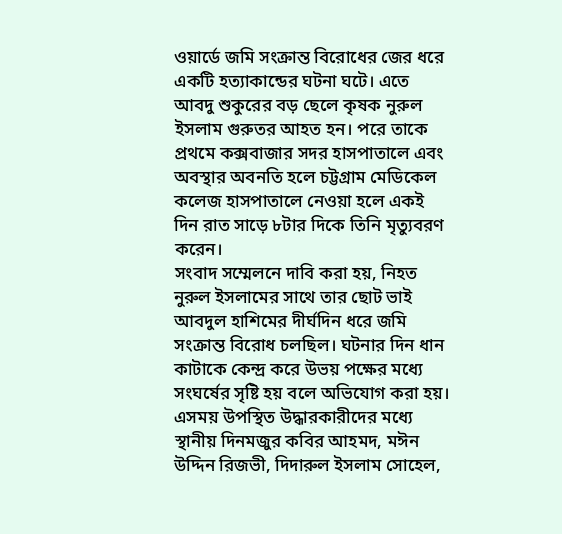ওয়ার্ডে জমি সংক্রান্ত বিরোধের জের ধরে একটি হত্যাকান্ডের ঘটনা ঘটে। এতে আবদু শুকুরের বড় ছেলে কৃষক নুরুল ইসলাম গুরুতর আহত হন। পরে তাকে প্রথমে কক্সবাজার সদর হাসপাতালে এবং অবস্থার অবনতি হলে চট্টগ্রাম মেডিকেল কলেজ হাসপাতালে নেওয়া হলে একই দিন রাত সাড়ে ৮টার দিকে তিনি মৃত্যুবরণ করেন।
সংবাদ সম্মেলনে দাবি করা হয়, নিহত নুরুল ইসলামের সাথে তার ছোট ভাই আবদুল হাশিমের দীর্ঘদিন ধরে জমি সংক্রান্ত বিরোধ চলছিল। ঘটনার দিন ধান কাটাকে কেন্দ্র করে উভয় পক্ষের মধ্যে সংঘর্ষের সৃষ্টি হয় বলে অভিযোগ করা হয়।
এসময় উপস্থিত উদ্ধারকারীদের মধ্যে স্থানীয় দিনমজুর কবির আহমদ, মঈন উদ্দিন রিজভী, দিদারুল ইসলাম সোহেল,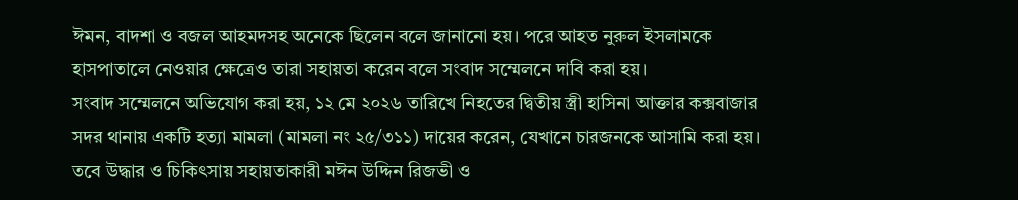ঈমন, বাদশা ও বজল আহমদসহ অনেকে ছিলেন বলে জানানো হয়। পরে আহত নুরুল ইসলামকে হাসপাতালে নেওয়ার ক্ষেত্রেও তারা সহায়তা করেন বলে সংবাদ সম্মেলনে দাবি করা হয়।
সংবাদ সম্মেলনে অভিযোগ করা হয়, ১২ মে ২০২৬ তারিখে নিহতের দ্বিতীয় স্ত্রী হাসিনা আক্তার কক্সবাজার সদর থানায় একটি হত্যা মামলা (মামলা নং ২৫/৩১১) দায়ের করেন, যেখানে চারজনকে আসামি করা হয়। তবে উদ্ধার ও চিকিৎসায় সহায়তাকারী মঈন উদ্দিন রিজভী ও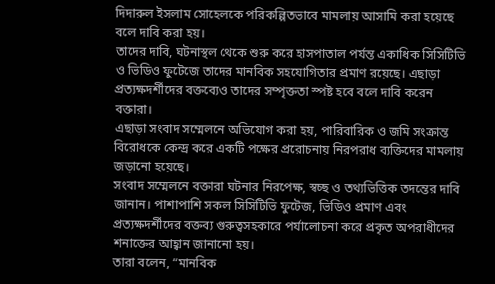দিদারুল ইসলাম সোহেলকে পরিকল্পিতভাবে মামলায় আসামি করা হয়েছে বলে দাবি করা হয়।
তাদের দাবি, ঘটনাস্থল থেকে শুরু করে হাসপাতাল পর্যন্ত একাধিক সিসিটিভি ও ভিডিও ফুটেজে তাদের মানবিক সহযোগিতার প্রমাণ রয়েছে। এছাড়া প্রত্যক্ষদর্শীদের বক্তব্যেও তাদের সম্পৃক্ততা স্পষ্ট হবে বলে দাবি করেন বক্তারা।
এছাড়া সংবাদ সম্মেলনে অভিযোগ করা হয়, পারিবারিক ও জমি সংক্রান্ত বিরোধকে কেন্দ্র করে একটি পক্ষের প্ররোচনায় নিরপরাধ ব্যক্তিদের মামলায় জড়ানো হয়েছে।
সংবাদ সম্মেলনে বক্তারা ঘটনার নিরপেক্ষ, স্বচ্ছ ও তথ্যভিত্তিক তদন্তের দাবি জানান। পাশাপাশি সকল সিসিটিভি ফুটেজ, ভিডিও প্রমাণ এবং প্রত্যক্ষদর্শীদের বক্তব্য গুরুত্বসহকারে পর্যালোচনা করে প্রকৃত অপরাধীদের শনাক্তের আহ্বান জানানো হয়।
তারা বলেন, “মানবিক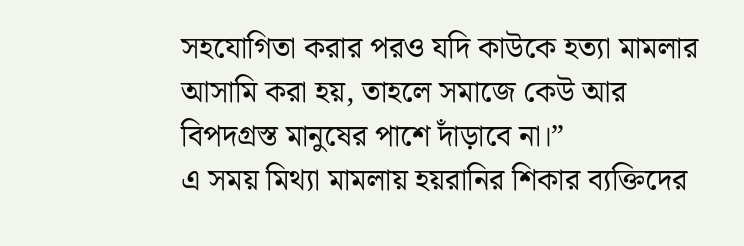সহযোগিতা করার পরও যদি কাউকে হত্যা মামলার আসামি করা হয়, তাহলে সমাজে কেউ আর বিপদগ্রস্ত মানুষের পাশে দাঁড়াবে না।”
এ সময় মিথ্যা মামলায় হয়রানির শিকার ব্যক্তিদের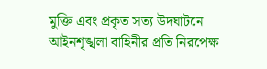মুক্তি এবং প্রকৃত সত্য উদঘাটনে আইনশৃঙ্খলা বাহিনীর প্রতি নিরপেক্ষ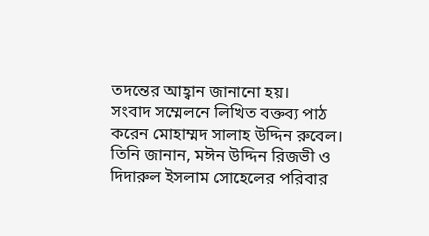তদন্তের আহ্বান জানানো হয়।
সংবাদ সম্মেলনে লিখিত বক্তব্য পাঠ করেন মোহাম্মদ সালাহ উদ্দিন রুবেল। তিনি জানান, মঈন উদ্দিন রিজভী ও দিদারুল ইসলাম সোহেলের পরিবার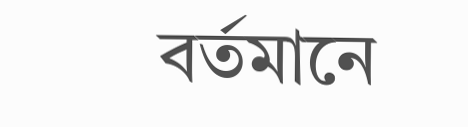বর্তমানে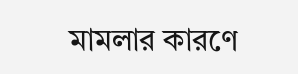মামলার কারণে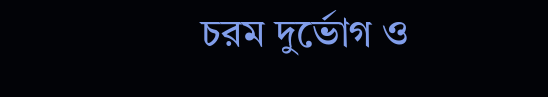চরম দুর্ভোগ ও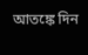আতঙ্কে দিন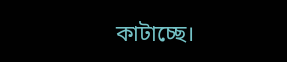কাটাচ্ছে।